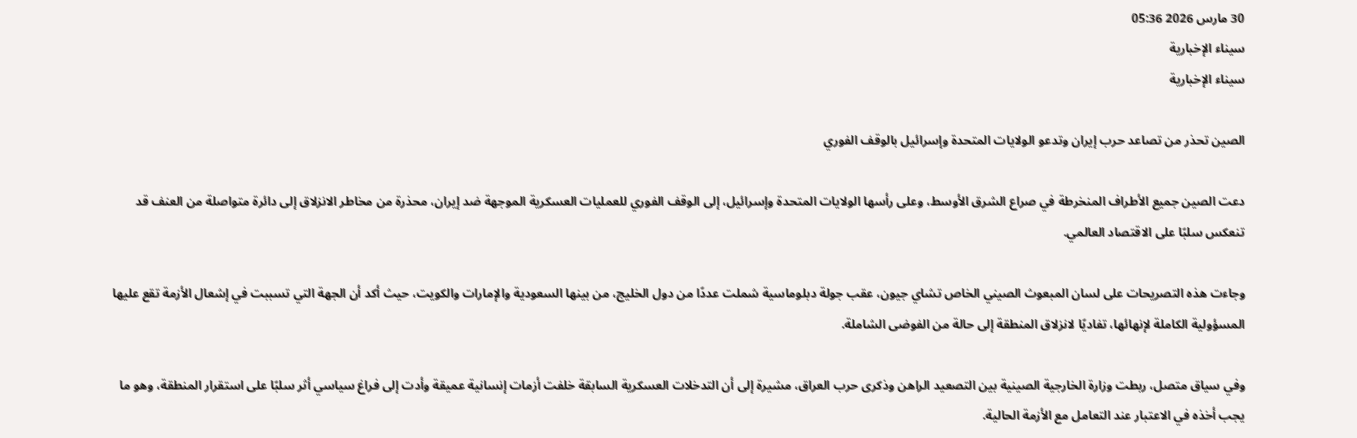30 مارس 2026 05:36
سيناء الإخبارية
سيناء الإخبارية

الصين تحذر من تصاعد حرب إيران وتدعو الولايات المتحدة وإسرائيل بالوقف الفوري

دعت الصين جميع الأطراف المنخرطة في صراع الشرق الأوسط، وعلى رأسها الولايات المتحدة وإسرائيل، إلى الوقف الفوري للعمليات العسكرية الموجهة ضد إيران، محذرة من مخاطر الانزلاق إلى دائرة متواصلة من العنف قد تنعكس سلبًا على الاقتصاد العالمي.

وجاءت هذه التصريحات على لسان المبعوث الصيني الخاص تشاي جيون، عقب جولة دبلوماسية شملت عددًا من دول الخليج، من بينها السعودية والإمارات والكويت، حيث أكد أن الجهة التي تسببت في إشعال الأزمة تقع عليها المسؤولية الكاملة لإنهائها، تفاديًا لانزلاق المنطقة إلى حالة من الفوضى الشاملة.

وفي سياق متصل، ربطت وزارة الخارجية الصينية بين التصعيد الراهن وذكرى حرب العراق، مشيرة إلى أن التدخلات العسكرية السابقة خلفت أزمات إنسانية عميقة وأدت إلى فراغ سياسي أثر سلبًا على استقرار المنطقة، وهو ما يجب أخذه في الاعتبار عند التعامل مع الأزمة الحالية.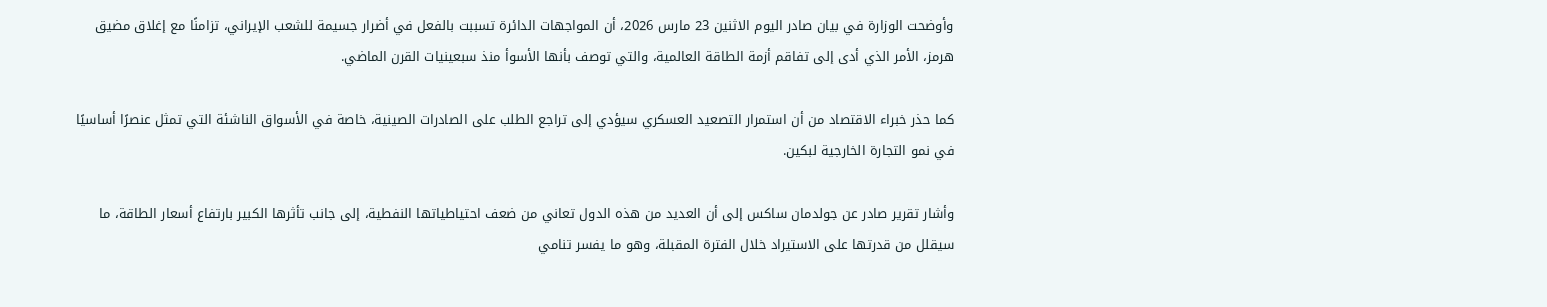وأوضحت الوزارة في بيان صادر اليوم الاثنين 23 مارس 2026، أن المواجهات الدائرة تسببت بالفعل في أضرار جسيمة للشعب الإيراني، تزامنًا مع إغلاق مضيق هرمز، الأمر الذي أدى إلى تفاقم أزمة الطاقة العالمية، والتي توصف بأنها الأسوأ منذ سبعينيات القرن الماضي.

كما حذر خبراء الاقتصاد من أن استمرار التصعيد العسكري سيؤدي إلى تراجع الطلب على الصادرات الصينية، خاصة في الأسواق الناشئة التي تمثل عنصرًا أساسيًا في نمو التجارة الخارجية لبكين.

وأشار تقرير صادر عن جولدمان ساكس إلى أن العديد من هذه الدول تعاني من ضعف احتياطياتها النفطية، إلى جانب تأثرها الكبير بارتفاع أسعار الطاقة، ما سيقلل من قدرتها على الاستيراد خلال الفترة المقبلة، وهو ما يفسر تنامي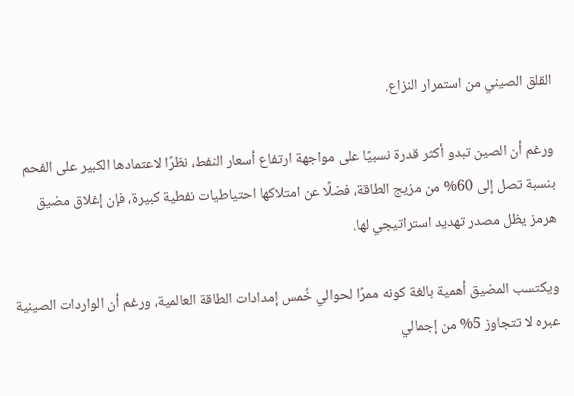القلق الصيني من استمرار النزاع.

ورغم أن الصين تبدو أكثر قدرة نسبيًا على مواجهة ارتفاع أسعار النفط، نظرًا لاعتمادها الكبير على الفحم بنسبة تصل إلى 60% من مزيج الطاقة، فضلًا عن امتلاكها احتياطيات نفطية كبيرة، فإن إغلاق مضيق هرمز يظل مصدر تهديد استراتيجي لها.

ويكتسب المضيق أهمية بالغة كونه ممرًا لحوالي خُمس إمدادات الطاقة العالمية، ورغم أن الواردات الصينية عبره لا تتجاوز 5% من إجمالي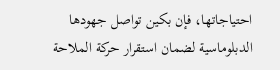احتياجاتها، فإن بكين تواصل جهودها الدبلوماسية لضمان استقرار حركة الملاحة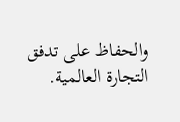والحفاظ على تدفق التجارة العالمية.